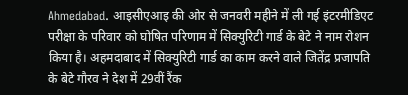Ahmedabad. आइसीएआइ की ओर से जनवरी महीने में ली गई इंटरमीडिएट परीक्षा के परिवार को घोषित परिणाम में सिक्युरिटी गार्ड के बेटे ने नाम रोशन किया है। अहमदाबाद में सिक्युरिटी गार्ड का काम करने वाले जितेंद्र प्रजापति के बेटे गौरव ने देश में 29वीं रैंक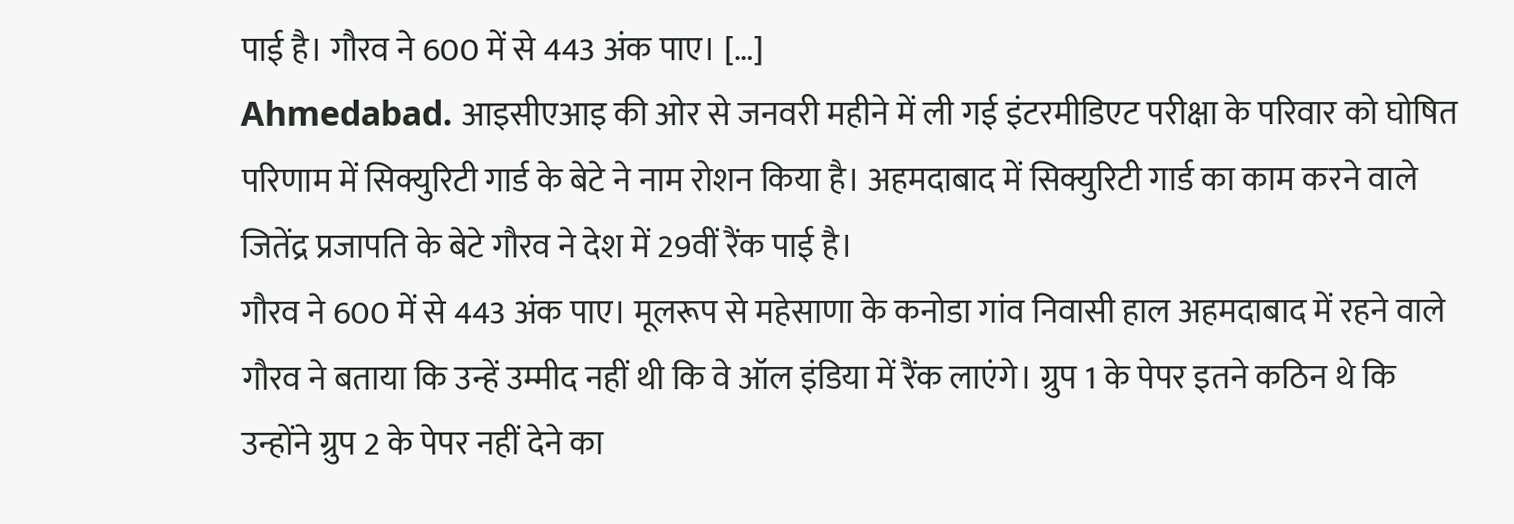पाई है। गौरव ने 600 में से 443 अंक पाए। […]
Ahmedabad. आइसीएआइ की ओर से जनवरी महीने में ली गई इंटरमीडिएट परीक्षा के परिवार को घोषित परिणाम में सिक्युरिटी गार्ड के बेटे ने नाम रोशन किया है। अहमदाबाद में सिक्युरिटी गार्ड का काम करने वाले जितेंद्र प्रजापति के बेटे गौरव ने देश में 29वीं रैंक पाई है।
गौरव ने 600 में से 443 अंक पाए। मूलरूप से महेसाणा के कनोडा गांव निवासी हाल अहमदाबाद में रहने वाले गौरव ने बताया कि उन्हें उम्मीद नहीं थी कि वे ऑल इंडिया में रैंक लाएंगे। ग्रुप 1 के पेपर इतने कठिन थे कि उन्होंने ग्रुप 2 के पेपर नहीं देने का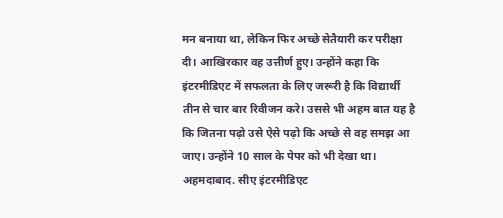मन बनाया था, लेकिन फिर अच्छे सेतैयारी कर परीक्षा दी। आखिरकार वह उत्तीर्ण हुए। उन्होंने कहा कि इंटरमीडिएट में सफलता के लिए जरूरी है कि विद्यार्थी तीन से चार बार रिवीजन करे। उससे भी अहम बात यह है कि जितना पढ़ो उसे ऐसे पढ़ो कि अच्छे से वह समझ आ जाए। उन्होंने 10 साल के पेपर को भी देखा था।
अहमदाबाद. सीए इंटरमीडिएट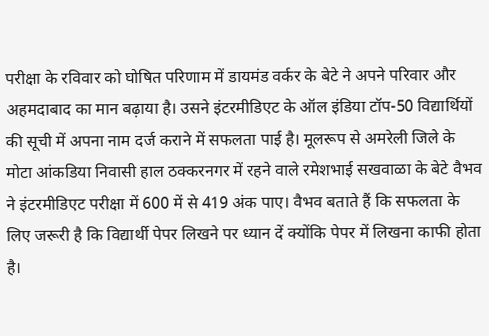परीक्षा के रविवार को घोषित परिणाम में डायमंड वर्कर के बेटे ने अपने परिवार और अहमदाबाद का मान बढ़ाया है। उसने इंटरमीडिएट के ऑल इंडिया टॉप-50 विद्यार्थियों की सूची में अपना नाम दर्ज कराने में सफलता पाई है। मूलरूप से अमरेली जिले के मोटा आंकडिया निवासी हाल ठक्करनगर में रहने वाले रमेशभाई सखवाळा के बेटे वैभव ने इंटरमीडिएट परीक्षा में 600 में से 419 अंक पाए। वैभव बताते हैं कि सफलता के लिए जरूरी है कि विद्यार्थी पेपर लिखने पर ध्यान दें क्योंकि पेपर में लिखना काफी होता है।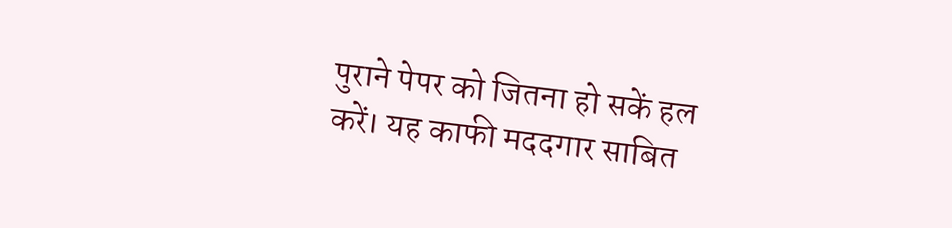पुराने पेपर को जितना हो सकें हल करें। यह काफी मददगार साबित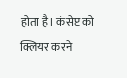होता है। कंसेप्ट को क्लियर करने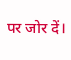पर जोर दें।